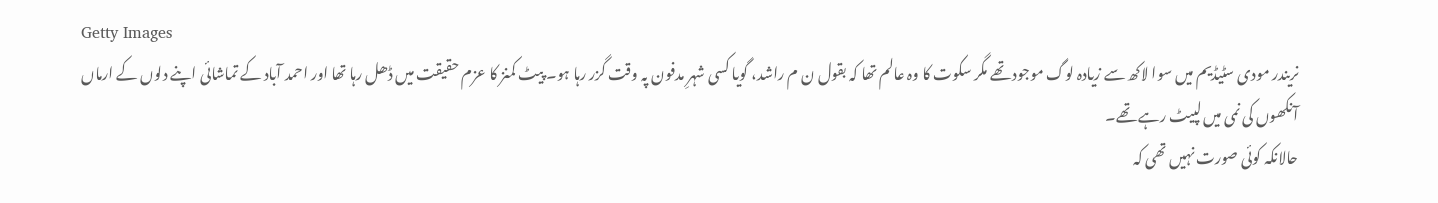Getty Images
نریندر مودی سٹیڈیم میں سوا لاکھ سے زیادہ لوگ موجود تھے مگر سکوت کا وہ عالم تھا کہ بقول ن م راشد، گویا کسی شہرِ مدفون پہ وقت گزر رہا ہو۔ پیٹ کمنز کا عزم حقیقت میں ڈھل رہا تھا اور احمد آباد کے تماشائی اپنے دلوں کے ارماں آنکھوں کی نمی میں لپیٹ رہے تھے۔
حالانکہ کوئی صورت نہیں تھی کہ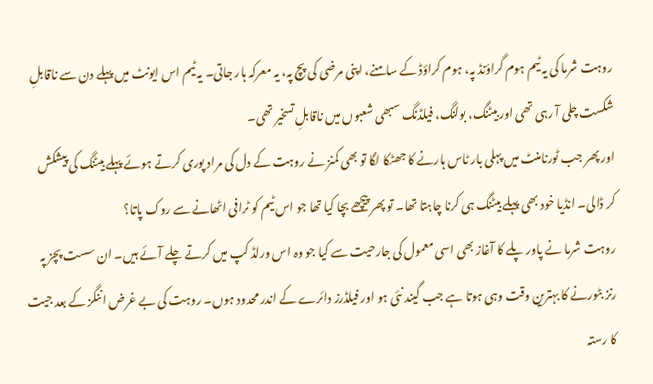روہت شرما کی یہ ٹیم ہوم گراؤنڈ پہ، ہوم کراؤڈ کے سامنے، اپنی مرضی کی پچ پہ، یہ معرکہ ہار جاتی۔ یہ ٹیم اس ایونٹ میں پہلے دن سے ناقابلِ شکست چلی آ رہی تھی اور بیٹنگ، بولنگ، فیلڈنگ سبھی شعبوں میں ناقابلِ تسخیر تھی۔
اور پھر جب ٹورنامنٹ میں پہلی بار ٹاس ہارنے کا جھٹکا لگا تو بھی کمنز نے روہت کے دل کی مراد پوری کرتے ہوئے پہلے بیٹنگ کی پیشکش کر ڈالی۔ انڈیا خود بھی پہلے بیٹنگ ہی کرنا چاہتا تھا۔ تو پھر پیچھے بچا کیا تھا جو اس ٹیم کو ٹرافی اٹھانے سے روک پاتا؟
روہت شرما نے پاور پلے کا آغاز بھی اسی معمول کی جارحیت سے کیا جو وہ اس ورلڈ کپ میں کرتے چلے آئے ہیں۔ ان سست پچز پہ رنز بٹورنے کا بہترین وقت وہی ہوتا ہے جب گیند نئی ہو اور فیلڈرز دائرے کے اندر محدود ہوں۔ روہت کی بے غرض اننگز کے بعد جیت کا رستہ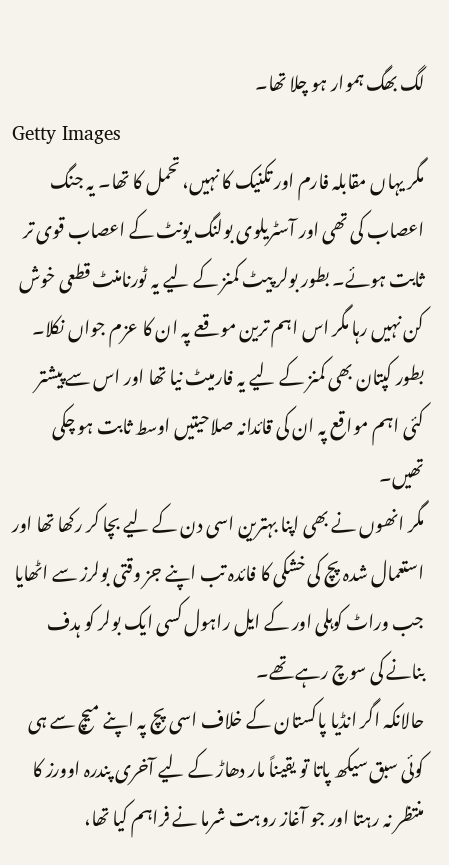لگ بھگ ہموار ہو چلا تھا۔
Getty Images
مگر یہاں مقابلہ فارم اور تکنیک کا نہیں، تحمل کا تھا۔ یہ جنگ اعصاب کی تھی اور آسٹریلوی بولنگ یونٹ کے اعصاب قوی تر ثابت ہوئے۔ بطور بولر پیٹ کمنز کے لیے یہ ٹورنامنٹ قطعی خوش کن نہیں رہا مگر اس اہم ترین موقعے پہ ان کا عزم جواں نکلا۔
بطور کپتان بھی کمنز کے لیے یہ فارمیٹ نیا تھا اور اس سے پیشتر کئی اہم مواقع پہ ان کی قائدانہ صلاحیتیں اوسط ثابت ہو چکی تھیں۔
مگر انھوں نے بھی اپنا بہترین اسی دن کے لیے بچا کر رکھا تھا اور استعمال شدہ پچ کی خشکی کا فائدہ تب اپنے جز وقتی بولرز سے اٹھایا جب وراٹ کوہلی اور کے ایل راہول کسی ایک بولر کو ہدف بنانے کی سوچ رہے تھے۔
حالانکہ اگر انڈیا پاکستان کے خلاف اسی پچ پہ اپنے میچ سے ہی کوئی سبق سیکھ پاتا تو یقیناً مار دھاڑ کے لیے آخری پندرہ اوورز کا منتظر نہ رہتا اور جو آغاز روہت شرما نے فراہم کیا تھا،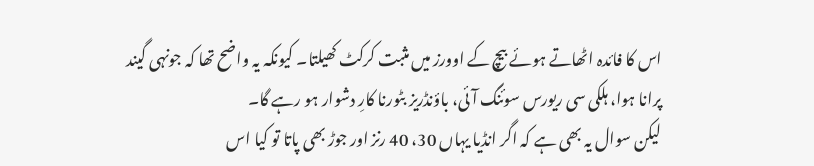اس کا فائدہ اٹھاتے ہوئے بیچ کے اوورز میں مثبت کرکٹ کھیلتا۔ کیونکہ یہ واضح تھا کہ جونہی گیند پرانا ہوا، ہلکی سی ریورس سوئنگ آئی، باؤنڈریز بٹورنا کارِ دشوار ہو رہے گا۔
لیکن سوال یہ بھی ہے کہ اگر انڈیا یہاں 30، 40 رنز اور جوڑ بھی پاتا تو کیا اس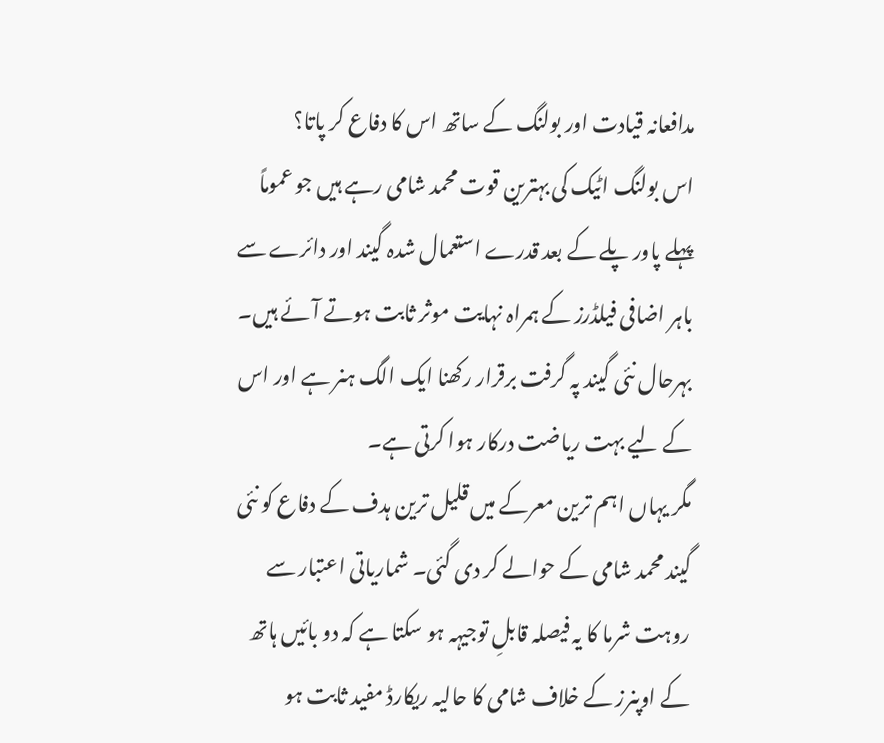مدافعانہ قیادت اور بولنگ کے ساتھ اس کا دفاع کر پاتا؟
اس بولنگ اٹیک کی بہترین قوت محمد شامی رہے ہیں جو عموماً پہلے پاور پلے کے بعد قدرے استعمال شدہ گیند اور دائرے سے باہر اضافی فیلڈرز کے ہمراہ نہایت موثر ثابت ہوتے آئے ہیں۔ بہرحال نئی گیند پہ گرفت برقرار رکھنا ایک الگ ہنر ہے اور اس کے لیے بہت ریاضت درکار ہوا کرتی ہے۔
مگر یہاں اہم ترین معرکے میں قلیل ترین ہدف کے دفاع کو نئی گیند محمد شامی کے حوالے کر دی گئی۔ شماریاتی اعتبار سے روہت شرما کا یہ فیصلہ قابلِ توجیہہ ہو سکتا ہے کہ دو بائیں ہاتھ کے اوپنرز کے خلاف شامی کا حالیہ ریکارڈ مفید ثابت ہو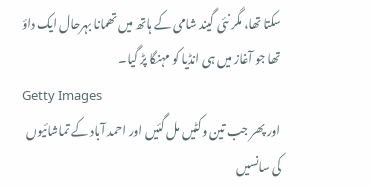سکتا تھا، مگر نئی گیند شامی کے ہاتھ میں تھمانا بہرحال ایک داؤ تھا جو آغاز میں ہی انڈیا کو مہنگا پڑ گیا۔
Getty Images
اور پھر جب تین وکٹیں مل گئیں اور احمد آباد کے تماشائیوں کی سانسیں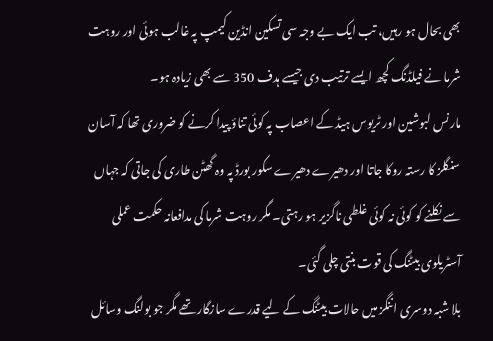بھی بحال ہو رہیں، تب ایک بے وجہ سی تسکین انڈین کیمپ پہ غالب ہوئی اور روہت شرما نے فیلڈنگ کچھ ایسے ترتیب دی جیسے ہدف 350 سے بھی زیادہ ہو۔
مارنس لبوشین اور ٹریوس ہیڈ کے اعصاب پہ کوئی تناؤ پیدا کرنے کو ضروری تھا کہ آسان سنگلز کا رستہ روکا جاتا اور دھیرے دھیرے سکور بورڈ پہ وہ گھٹن طاری کی جاتی کہ جہاں سے نکلنے کو کوئی نہ کوئی غلطی ناگزیر ہو رہتی۔ مگر روہت شرما کی مدافعانہ حکمت عملی آسٹریلوی بیٹنگ کی قوت بنتی چلی گئی۔
بلا شبہ دوسری اننگز میں حالات بیٹنگ کے لیے قدرے سازگار تھے مگر جو بولنگ وسائل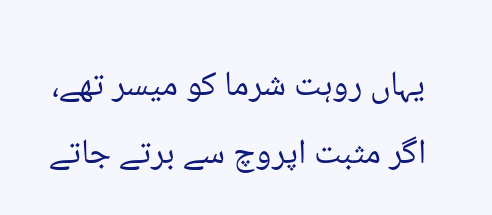یہاں روہت شرما کو میسر تھے، اگر مثبت اپروچ سے برتے جاتے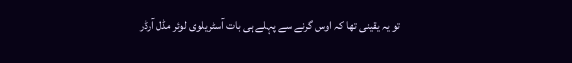تو یہ یقینی تھا کہ اوس گرنے سے پہلے ہی بات آسٹریلوی لوئر مڈل آرڈر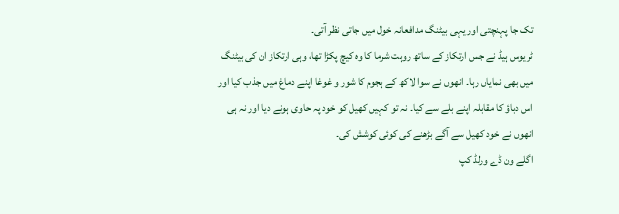تک جا پہنچتی اور یہی بیٹنگ مدافعانہ خول میں جاتی نظر آتی۔
ٹریوس ہیڈ نے جس ارتکاز کے ساتھ روہت شرما کا وہ کیچ پکڑا تھا، وہی ارتکاز ان کی بیٹنگ میں بھی نمایاں رہا۔ انھوں نے سوا لاکھ کے ہجوم کا شور و غوغا اپنے دماغ میں جذب کیا اور اس دباؤ کا مقابلہ اپنے بلے سے کیا۔ نہ تو کہیں کھیل کو خود پہ حاوی ہونے دیا اور نہ ہی انھوں نے خود کھیل سے آگے بڑھنے کی کوئی کوشش کی۔
اگلے ون ڈے ورلڈ کپ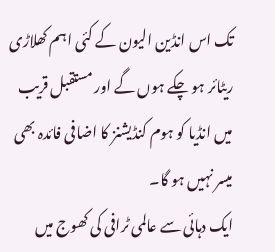تک اس انڈین الیون کے کئی اہم کھلاڑی ریٹائر ہو چکے ہوں گے اور مستقبل قریب میں انڈیا کو ہوم کنڈیشنز کا اضافی فائدہ بھی میسر نہیں ہو گا۔
ایک دہائی سے عالمی ٹرافی کی کھوج میں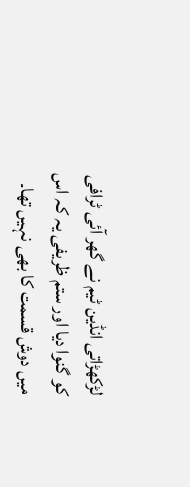لڑکھڑاتی انڈین ٹیم نے گھر آئی ٹرافی کو گنوا دیا اور ستم ظریفی یہ کہ اس میں دوش قسمت کا بھی نہیں تھا۔